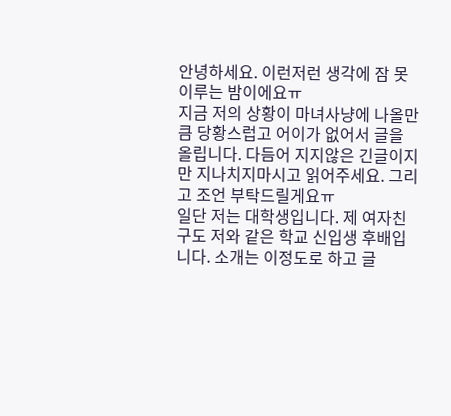안녕하세요. 이런저런 생각에 잠 못 이루는 밤이에요ㅠ
지금 저의 상황이 마녀사냥에 나올만큼 당황스럽고 어이가 없어서 글을 올립니다. 다듬어 지지않은 긴글이지만 지나치지마시고 읽어주세요. 그리고 조언 부탁드릴게요ㅠ
일단 저는 대학생입니다. 제 여자친구도 저와 같은 학교 신입생 후배입니다. 소개는 이정도로 하고 글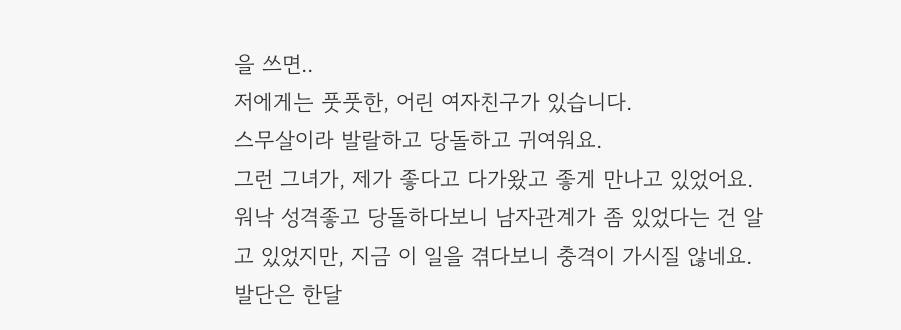을 쓰면..
저에게는 풋풋한, 어린 여자친구가 있습니다.
스무살이라 발랄하고 당돌하고 귀여워요.
그런 그녀가, 제가 좋다고 다가왔고 좋게 만나고 있었어요.
워낙 성격좋고 당돌하다보니 남자관계가 좀 있었다는 건 알고 있었지만, 지금 이 일을 겪다보니 충격이 가시질 않네요.
발단은 한달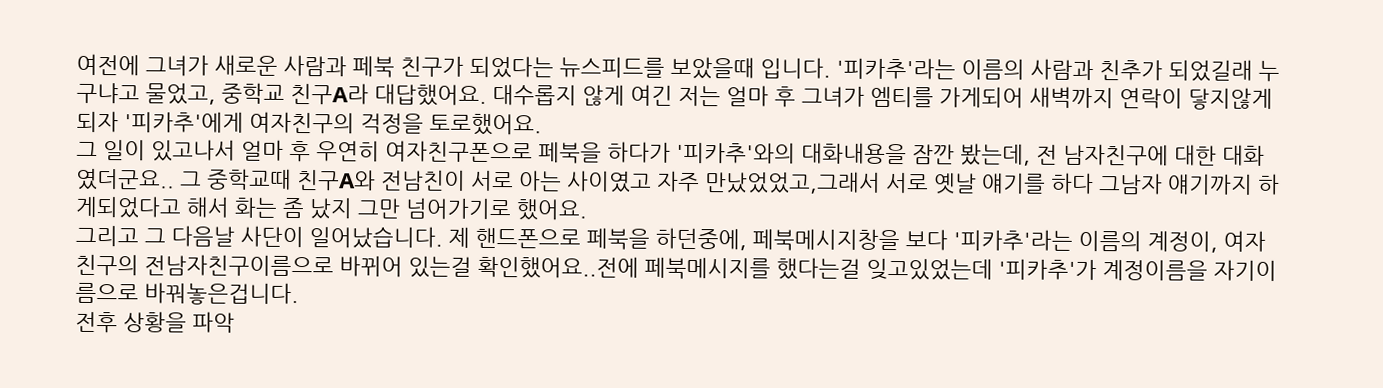여전에 그녀가 새로운 사람과 페북 친구가 되었다는 뉴스피드를 보았을때 입니다. '피카추'라는 이름의 사람과 친추가 되었길래 누구냐고 물었고, 중학교 친구A라 대답했어요. 대수롭지 않게 여긴 저는 얼마 후 그녀가 엠티를 가게되어 새벽까지 연락이 닿지않게되자 '피카추'에게 여자친구의 걱정을 토로했어요.
그 일이 있고나서 얼마 후 우연히 여자친구폰으로 페북을 하다가 '피카추'와의 대화내용을 잠깐 봤는데, 전 남자친구에 대한 대화였더군요.. 그 중학교때 친구A와 전남친이 서로 아는 사이였고 자주 만났었었고,그래서 서로 옛날 얘기를 하다 그남자 얘기까지 하게되었다고 해서 화는 좀 났지 그만 넘어가기로 했어요.
그리고 그 다음날 사단이 일어났습니다. 제 핸드폰으로 페북을 하던중에, 페북메시지창을 보다 '피카추'라는 이름의 계정이, 여자친구의 전남자친구이름으로 바뀌어 있는걸 확인했어요..전에 페북메시지를 했다는걸 잊고있었는데 '피카추'가 계정이름을 자기이름으로 바꿔놓은겁니다.
전후 상황을 파악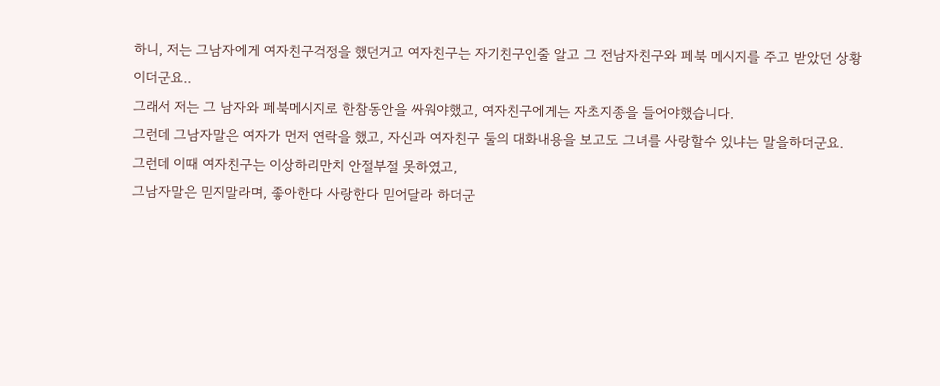하니, 저는 그남자에게 여자친구걱정을 했던거고 여자친구는 자기친구인줄 알고 그 전남자친구와 페북 메시지를 주고 받았던 상황 이더군요..
그래서 저는 그 남자와 페북메시지로 한참동안을 싸워야했고, 여자친구에게는 자초지종을 들어야했습니다.
그런데 그남자말은 여자가 먼저 연락을 했고, 자신과 여자친구 둘의 대화내용을 보고도 그녀를 사랑할수 있냐는 말을하더군요.
그런데 이때 여자친구는 이상하리만치 안절부절 못하였고,
그남자말은 믿지말라며, 좋아한다 사랑한다 믿어달라 하더군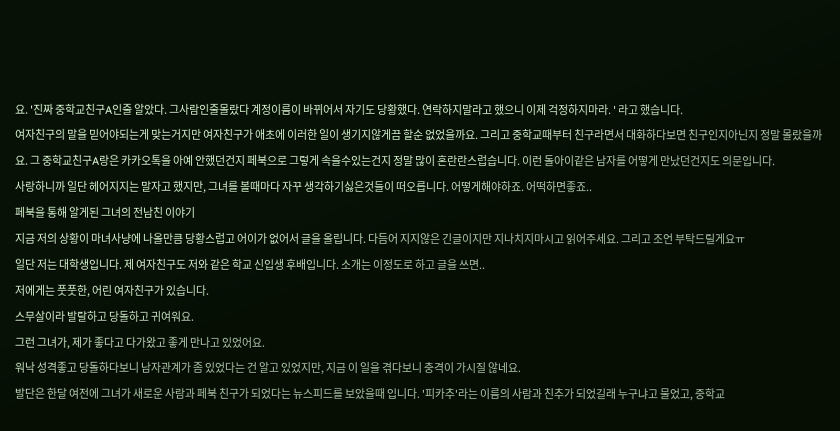요. '진짜 중학교친구A인줄 알았다. 그사람인줄몰랐다 계정이름이 바뀌어서 자기도 당황했다. 연락하지말라고 했으니 이제 걱정하지마라. ' 라고 했습니다.
여자친구의 말을 믿어야되는게 맞는거지만 여자친구가 애초에 이러한 일이 생기지않게끔 할순 없었을까요. 그리고 중학교때부터 친구라면서 대화하다보면 친구인지아닌지 정말 몰랐을까요. 그 중학교친구A랑은 카카오톡을 아예 안했던건지 페북으로 그렇게 속을수있는건지 정말 많이 혼란란스럽습니다. 이런 돌아이같은 남자를 어떻게 만났던건지도 의문입니다.
사랑하니까 일단 헤어지지는 말자고 했지만, 그녀를 볼때마다 자꾸 생각하기싫은것들이 떠오릅니다. 어떻게해야하죠. 어떡하면좋죠..
페북을 통해 알게된 그녀의 전남친 이야기
지금 저의 상황이 마녀사냥에 나올만큼 당황스럽고 어이가 없어서 글을 올립니다. 다듬어 지지않은 긴글이지만 지나치지마시고 읽어주세요. 그리고 조언 부탁드릴게요ㅠ
일단 저는 대학생입니다. 제 여자친구도 저와 같은 학교 신입생 후배입니다. 소개는 이정도로 하고 글을 쓰면..
저에게는 풋풋한, 어린 여자친구가 있습니다.
스무살이라 발랄하고 당돌하고 귀여워요.
그런 그녀가, 제가 좋다고 다가왔고 좋게 만나고 있었어요.
워낙 성격좋고 당돌하다보니 남자관계가 좀 있었다는 건 알고 있었지만, 지금 이 일을 겪다보니 충격이 가시질 않네요.
발단은 한달 여전에 그녀가 새로운 사람과 페북 친구가 되었다는 뉴스피드를 보았을때 입니다. '피카추'라는 이름의 사람과 친추가 되었길래 누구냐고 물었고, 중학교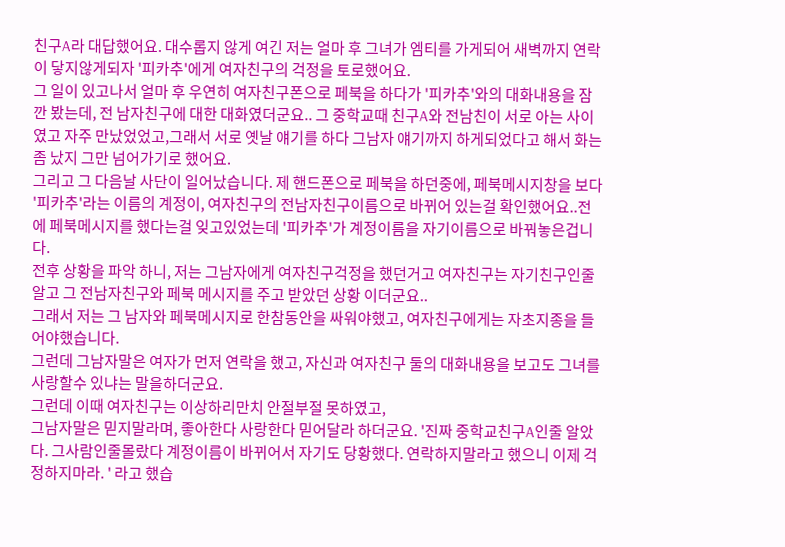친구A라 대답했어요. 대수롭지 않게 여긴 저는 얼마 후 그녀가 엠티를 가게되어 새벽까지 연락이 닿지않게되자 '피카추'에게 여자친구의 걱정을 토로했어요.
그 일이 있고나서 얼마 후 우연히 여자친구폰으로 페북을 하다가 '피카추'와의 대화내용을 잠깐 봤는데, 전 남자친구에 대한 대화였더군요.. 그 중학교때 친구A와 전남친이 서로 아는 사이였고 자주 만났었었고,그래서 서로 옛날 얘기를 하다 그남자 얘기까지 하게되었다고 해서 화는 좀 났지 그만 넘어가기로 했어요.
그리고 그 다음날 사단이 일어났습니다. 제 핸드폰으로 페북을 하던중에, 페북메시지창을 보다 '피카추'라는 이름의 계정이, 여자친구의 전남자친구이름으로 바뀌어 있는걸 확인했어요..전에 페북메시지를 했다는걸 잊고있었는데 '피카추'가 계정이름을 자기이름으로 바꿔놓은겁니다.
전후 상황을 파악 하니, 저는 그남자에게 여자친구걱정을 했던거고 여자친구는 자기친구인줄 알고 그 전남자친구와 페북 메시지를 주고 받았던 상황 이더군요..
그래서 저는 그 남자와 페북메시지로 한참동안을 싸워야했고, 여자친구에게는 자초지종을 들어야했습니다.
그런데 그남자말은 여자가 먼저 연락을 했고, 자신과 여자친구 둘의 대화내용을 보고도 그녀를 사랑할수 있냐는 말을하더군요.
그런데 이때 여자친구는 이상하리만치 안절부절 못하였고,
그남자말은 믿지말라며, 좋아한다 사랑한다 믿어달라 하더군요. '진짜 중학교친구A인줄 알았다. 그사람인줄몰랐다 계정이름이 바뀌어서 자기도 당황했다. 연락하지말라고 했으니 이제 걱정하지마라. ' 라고 했습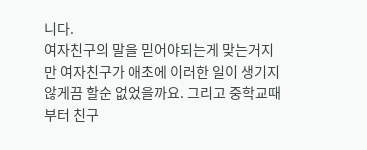니다.
여자친구의 말을 믿어야되는게 맞는거지만 여자친구가 애초에 이러한 일이 생기지않게끔 할순 없었을까요. 그리고 중학교때부터 친구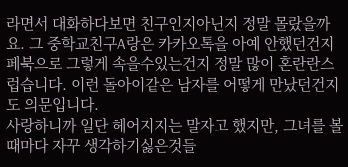라면서 대화하다보면 친구인지아닌지 정말 몰랐을까요. 그 중학교친구A랑은 카카오톡을 아예 안했던건지 페북으로 그렇게 속을수있는건지 정말 많이 혼란란스럽습니다. 이런 돌아이같은 남자를 어떻게 만났던건지도 의문입니다.
사랑하니까 일단 헤어지지는 말자고 했지만, 그녀를 볼때마다 자꾸 생각하기싫은것들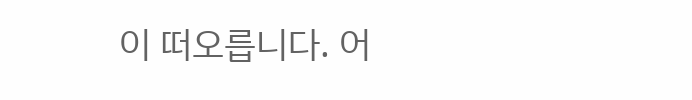이 떠오릅니다. 어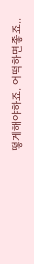떻게해야하죠. 어떡하면좋죠..